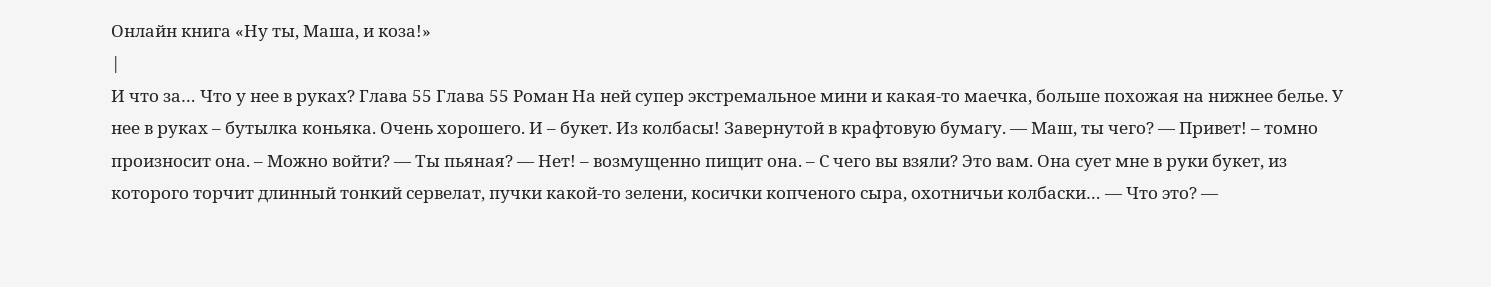Онлайн книга «Ну ты, Маша, и коза!»
|
И что за… Что у нее в руках? Глава 55 Глава 55 Роман На ней супер экстремальное мини и какая-то маечка, больше похожая на нижнее белье. У нее в руках – бутылка коньяка. Очень хорошего. И – букет. Из колбасы! Завернутой в крафтовую бумагу. — Маш, ты чего? — Привет! – томно произносит она. – Можно войти? — Ты пьяная? — Нет! – возмущенно пищит она. – С чего вы взяли? Это вам. Она сует мне в руки букет, из которого торчит длинный тонкий сервелат, пучки какой-то зелени, косички копченого сыра, охотничьи колбаски… — Что это? —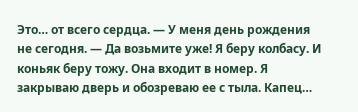Это… от всего сердца. — У меня день рождения не сегодня. — Да возьмите уже! Я беру колбасу. И коньяк беру тожу. Она входит в номер. Я закрываю дверь и обозреваю ее с тыла. Капец…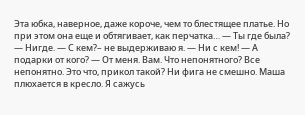Эта юбка, наверное, даже короче, чем то блестящее платье. Но при этом она еще и обтягивает, как перчатка… — Ты где была? — Нигде. — С кем?– не выдерживаю я. — Ни с кем! — А подарки от кого? — От меня. Вам. Что непонятного? Все непонятно. Это что, прикол такой? Ни фига не смешно. Маша плюхается в кресло. Я сажусь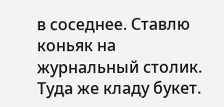в соседнее. Ставлю коньяк на журнальный столик. Туда же кладу букет.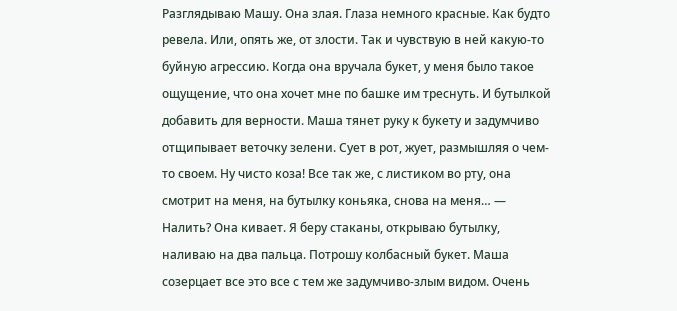Разглядываю Машу. Она злая. Глаза немного красные. Как будто ревела. Или, опять же, от злости. Так и чувствую в ней какую-то буйную агрессию. Когда она вручала букет, у меня было такое ощущение, что она хочет мне по башке им треснуть. И бутылкой добавить для верности. Маша тянет руку к букету и задумчиво отщипывает веточку зелени. Сует в рот, жует, размышляя о чем-то своем. Ну чисто коза! Все так же, с листиком во рту, она смотрит на меня, на бутылку коньяка, снова на меня… — Налить? Она кивает. Я беру стаканы, открываю бутылку, наливаю на два пальца. Потрошу колбасный букет. Маша созерцает все это все с тем же задумчиво-злым видом. Очень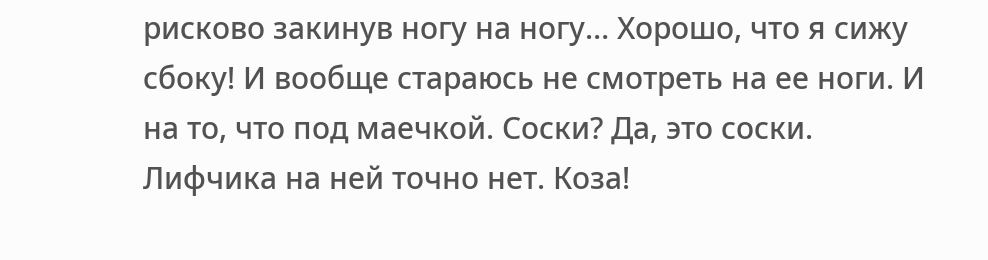рисково закинув ногу на ногу… Хорошо, что я сижу сбоку! И вообще стараюсь не смотреть на ее ноги. И на то, что под маечкой. Соски? Да, это соски. Лифчика на ней точно нет. Коза!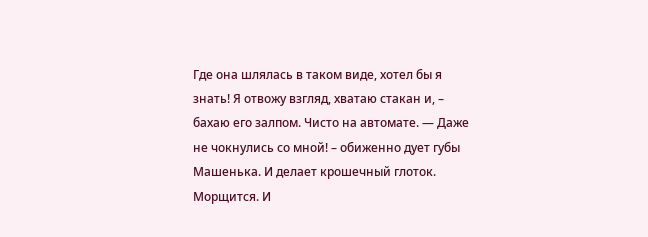Где она шлялась в таком виде, хотел бы я знать! Я отвожу взгляд, хватаю стакан и, – бахаю его залпом. Чисто на автомате. — Даже не чокнулись со мной! – обиженно дует губы Машенька. И делает крошечный глоток. Морщится. И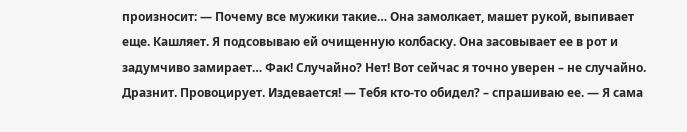произносит: — Почему все мужики такие… Она замолкает, машет рукой, выпивает еще. Кашляет. Я подсовываю ей очищенную колбаску. Она засовывает ее в рот и задумчиво замирает… Фак! Случайно? Нет! Вот сейчас я точно уверен – не случайно. Дразнит. Провоцирует. Издевается! — Тебя кто-то обидел? – спрашиваю ее. — Я сама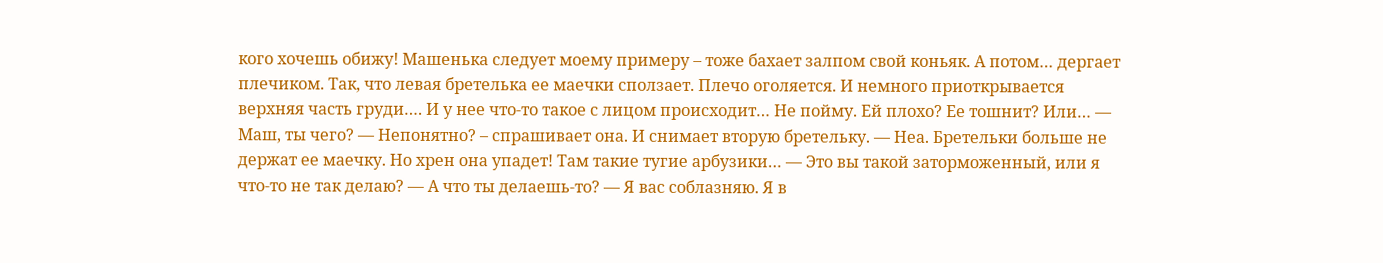кого хочешь обижу! Машенька следует моему примеру – тоже бахает залпом свой коньяк. А потом… дергает плечиком. Так, что левая бретелька ее маечки сползает. Плечо оголяется. И немного приоткрывается верхняя часть груди…. И у нее что-то такое с лицом происходит… Не пойму. Ей плохо? Ее тошнит? Или… — Маш, ты чего? — Непонятно? – спрашивает она. И снимает вторую бретельку. — Неа. Бретельки больше не держат ее маечку. Но хрен она упадет! Там такие тугие арбузики… — Это вы такой заторможенный, или я что-то не так делаю? — А что ты делаешь-то? — Я вас соблазняю. Я в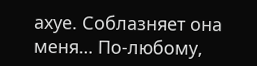ахуе. Соблазняет она меня… По-любому,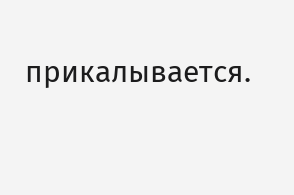прикалывается.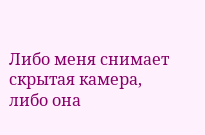Либо меня снимает скрытая камера, либо она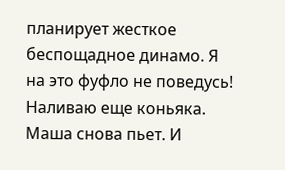планирует жесткое беспощадное динамо. Я на это фуфло не поведусь! Наливаю еще коньяка. Маша снова пьет. И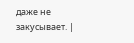даже не закусывает. |